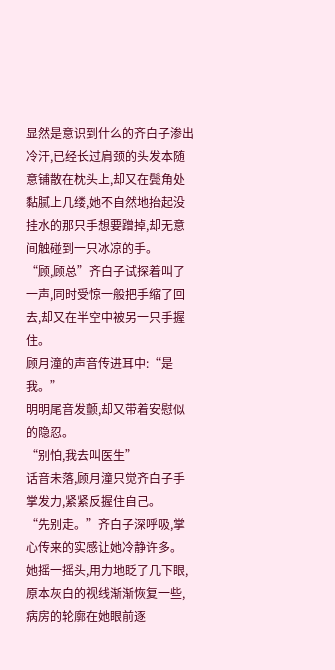显然是意识到什么的齐白子渗出冷汗,已经长过肩颈的头发本随意铺散在枕头上,却又在鬓角处黏腻上几缕,她不自然地抬起没挂水的那只手想要蹭掉,却无意间触碰到一只冰凉的手。
“顾,顾总”齐白子试探着叫了一声,同时受惊一般把手缩了回去,却又在半空中被另一只手握住。
顾月潼的声音传进耳中:“是我。”
明明尾音发颤,却又带着安慰似的隐忍。
“别怕,我去叫医生”
话音未落,顾月潼只觉齐白子手掌发力,紧紧反握住自己。
“先别走。”齐白子深呼吸,掌心传来的实感让她冷静许多。
她摇一摇头,用力地眨了几下眼,原本灰白的视线渐渐恢复一些,病房的轮廓在她眼前逐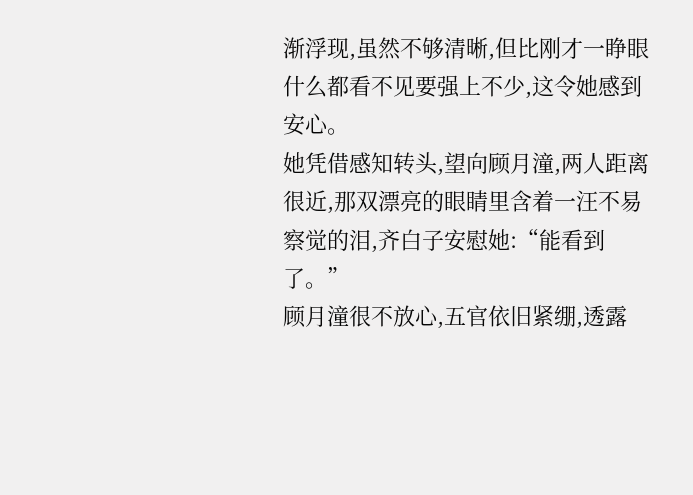渐浮现,虽然不够清晰,但比刚才一睁眼什么都看不见要强上不少,这令她感到安心。
她凭借感知转头,望向顾月潼,两人距离很近,那双漂亮的眼睛里含着一汪不易察觉的泪,齐白子安慰她:“能看到了。”
顾月潼很不放心,五官依旧紧绷,透露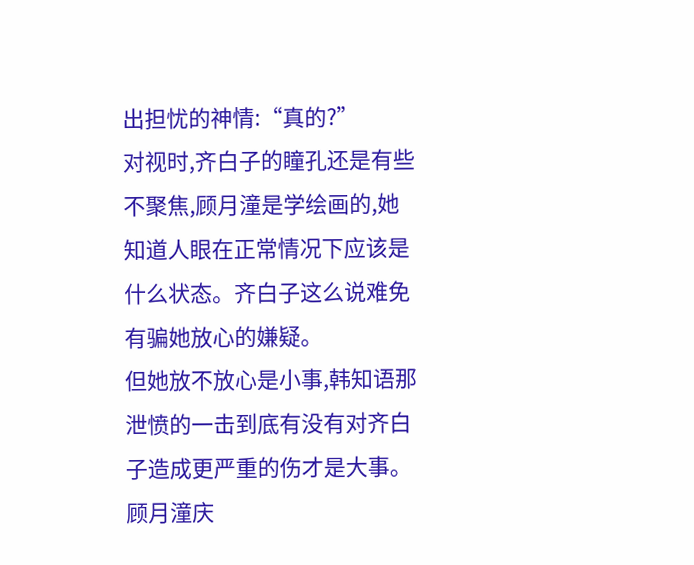出担忧的神情:“真的?”
对视时,齐白子的瞳孔还是有些不聚焦,顾月潼是学绘画的,她知道人眼在正常情况下应该是什么状态。齐白子这么说难免有骗她放心的嫌疑。
但她放不放心是小事,韩知语那泄愤的一击到底有没有对齐白子造成更严重的伤才是大事。
顾月潼庆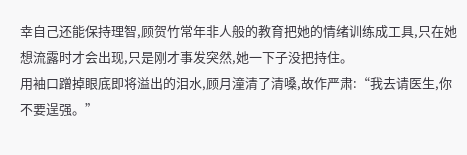幸自己还能保持理智,顾贺竹常年非人般的教育把她的情绪训练成工具,只在她想流露时才会出现,只是刚才事发突然,她一下子没把持住。
用袖口蹭掉眼底即将溢出的泪水,顾月潼清了清嗓,故作严肃:“我去请医生,你不要逞强。”